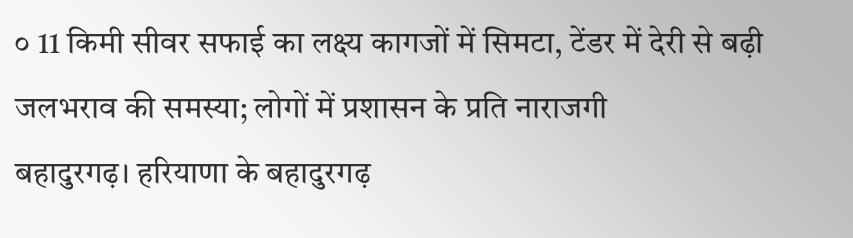० 11 किमी सीवर सफाई का लक्ष्य कागजों में सिमटा, टेंडर में देरी से बढ़ी जलभराव की समस्या; लोगों में प्रशासन के प्रति नाराजगी
बहादुरगढ़। हरियाणा के बहादुरगढ़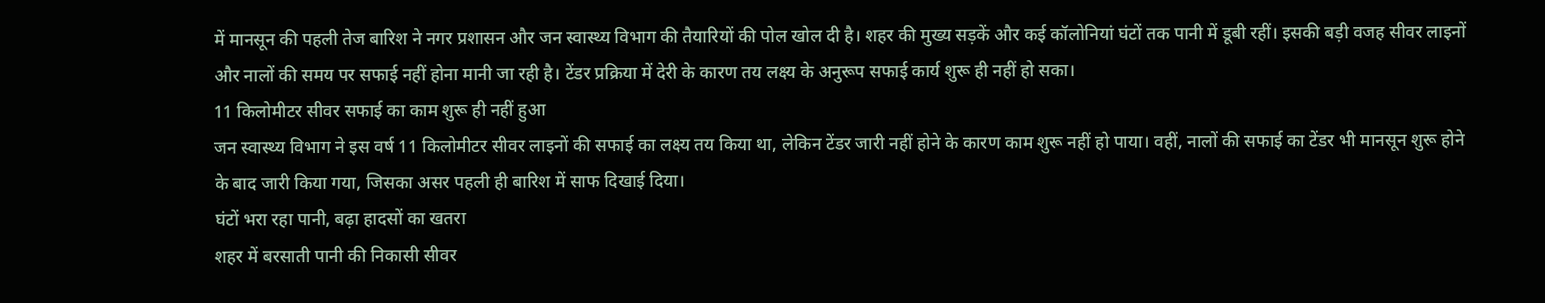में मानसून की पहली तेज बारिश ने नगर प्रशासन और जन स्वास्थ्य विभाग की तैयारियों की पोल खोल दी है। शहर की मुख्य सड़कें और कई कॉलोनियां घंटों तक पानी में डूबी रहीं। इसकी बड़ी वजह सीवर लाइनों और नालों की समय पर सफाई नहीं होना मानी जा रही है। टेंडर प्रक्रिया में देरी के कारण तय लक्ष्य के अनुरूप सफाई कार्य शुरू ही नहीं हो सका।
11 किलोमीटर सीवर सफाई का काम शुरू ही नहीं हुआ
जन स्वास्थ्य विभाग ने इस वर्ष 11 किलोमीटर सीवर लाइनों की सफाई का लक्ष्य तय किया था, लेकिन टेंडर जारी नहीं होने के कारण काम शुरू नहीं हो पाया। वहीं, नालों की सफाई का टेंडर भी मानसून शुरू होने के बाद जारी किया गया, जिसका असर पहली ही बारिश में साफ दिखाई दिया।
घंटों भरा रहा पानी, बढ़ा हादसों का खतरा
शहर में बरसाती पानी की निकासी सीवर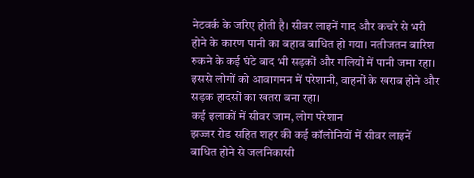नेटवर्क के जरिए होती है। सीवर लाइनें गाद और कचरे से भरी होने के कारण पानी का बहाव बाधित हो गया। नतीजतन बारिश रुकने के कई घंटे बाद भी सड़कों और गलियों में पानी जमा रहा। इससे लोगों को आवागमन में परेशानी, वाहनों के खराब होने और सड़क हादसों का खतरा बना रहा।
कई इलाकों में सीवर जाम, लोग परेशान
झज्जर रोड सहित शहर की कई कॉलोनियों में सीवर लाइनें बाधित होने से जलनिकासी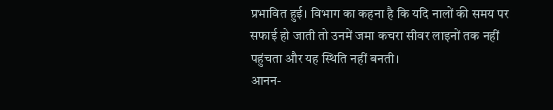प्रभावित हुई। विभाग का कहना है कि यदि नालों की समय पर सफाई हो जाती तो उनमें जमा कचरा सीवर लाइनों तक नहीं पहुंचता और यह स्थिति नहीं बनती।
आनन-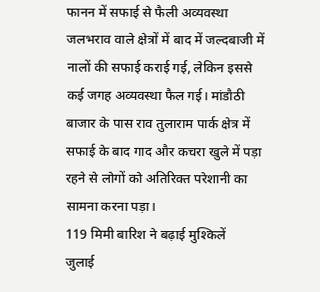फानन में सफाई से फैली अव्यवस्था
जलभराव वाले क्षेत्रों में बाद में जल्दबाजी में नालों की सफाई कराई गई, लेकिन इससे कई जगह अव्यवस्था फैल गई। मांडौठी बाजार के पास राव तुलाराम पार्क क्षेत्र में सफाई के बाद गाद और कचरा खुले में पड़ा रहने से लोगों को अतिरिक्त परेशानी का सामना करना पड़ा।
119 मिमी बारिश ने बढ़ाई मुश्किलें
जुलाई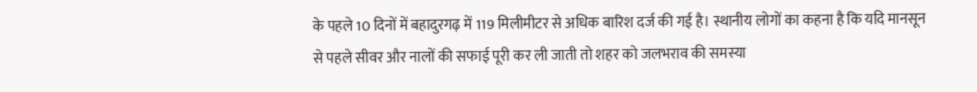के पहले 10 दिनों में बहादुरगढ़ में 119 मिलीमीटर से अधिक बारिश दर्ज की गई है। स्थानीय लोगों का कहना है कि यदि मानसून से पहले सीवर और नालों की सफाई पूरी कर ली जाती तो शहर को जलभराव की समस्या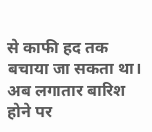से काफी हद तक बचाया जा सकता था। अब लगातार बारिश होने पर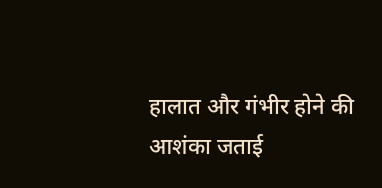हालात और गंभीर होने की आशंका जताई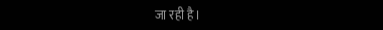जा रही है।